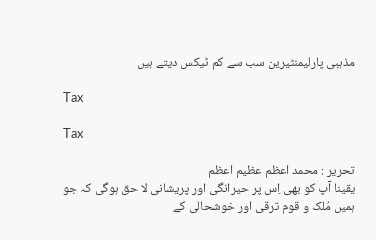مذہبی پارلیمنٹیرین سب سے کم ٹیکس دیتے ہیں

Tax

Tax

تحریر : محمد اعظم عظیم اعظم
یقینا آپ کو بھی اِس پر حیرانگی اور پریشانی لا حق ہوگی کہ جو ہمیں مُلک و قوم ترقی اور خوشحالی کے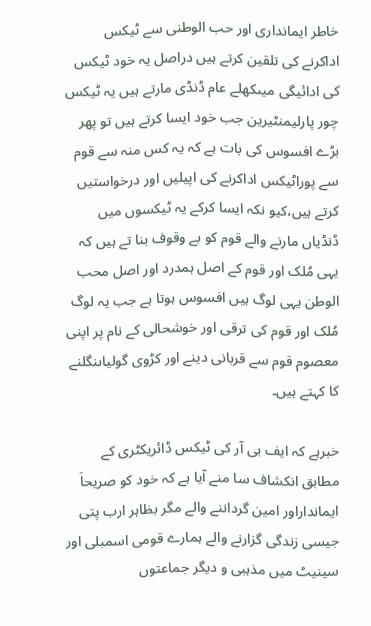خاطر ایمانداری اور حب الوطنی سے ٹیکس اداکرنے کی تلقین کرتے ہیں دراصل یہ خود ٹیکس کی ادائیگی میںکھلے عام ڈنڈی مارتے ہیں یہ ٹیکس چور پارلیمنٹیرین جب خود ایسا کرتے ہیں تو پھر بڑے افسوس کی بات ہے کہ یہ کس منہ سے قوم سے پوراٹیکس اداکرنے کی اپیلیں اور درخواستیں کرتے ہیں،کیو نکہ ایسا کرکے یہ ٹیکسوں میں ڈنڈیاں مارنے والے قوم کو بے وقوف بنا تے ہیں کہ یہی مُلک اور قوم کے اصل ہمدرد اور اصل محب الوطن یہی لوگ ہیں افسوس ہوتا ہے جب یہ لوگ مُلک اور قوم کی ترقی اور خوشحالی کے نام پر اپنی معصوم قوم سے قربانی دینے اور کڑوی گولیاںنگلنے کا کہتے ہیں۔

خبرہے کہ ایف بی آر کی ٹیکس ڈائریکٹری کے مطابق انکشاف سا منے آیا ہے کہ خود کو صریحاَ ایمانداراور امین گرداننے والے مگر بظاہر ارب پتی جیسی زندگی گزارنے والے ہمارے قومی اسمبلی اور سینیٹ میں مذہبی و دیگر جماعتوں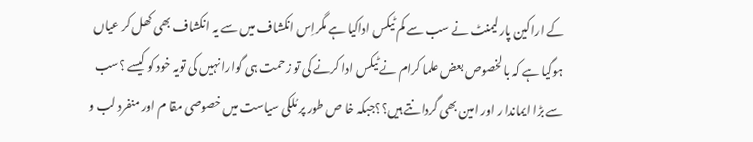کے اراکین پارلیمنٹ نے سب سے کم ٹیکس اداکیا ہے مگراِس انکشاف میں سے یہ انکشاف بھی کھل کر عیاں ہوگیا ہے کہ با لخصوص بعض علما کرام نے ٹیکس ادا کرنے کی تو زحمت ہی گوارا نہیں کی تویہ خود کو کیسے ؟سب سے بڑا ایماندا ر اور امین بھی گردانتے ہیں؟؟جبکہ خا ص طور پر مُلکی سیاست میں خصوصی مقا م اور منفرد لب و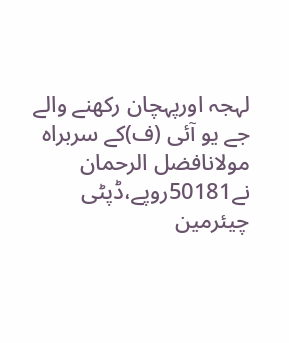لہجہ اورپہچان رکھنے والے جے یو آئی (ف)کے سربراہ مولانافضل الرحمان نے50181روپے،ڈپٹی چیئرمین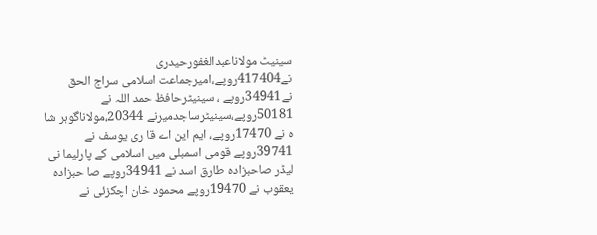سینیٹ مولاناعبدالغفورحیدری نے417404روپے،امیرجماعت اسلامی سراج الحق نے34941روپے ، سینیٹرحافظ حمد اللہ نے 50181روپے،سینیٹرساجدمیرنے 20344،مولاناگوہر شا ہ نے 17470روپے، ایم این اے قا ری یوسف نے 39741روپے قومی اسمبلی میں اسلامی کے پارلیما نی لیڈر صاحبزادہ طارق اسد نے 34941روپے صا حبزادہ یعقوب نے 19470روپے محمود خان اچکزئی نے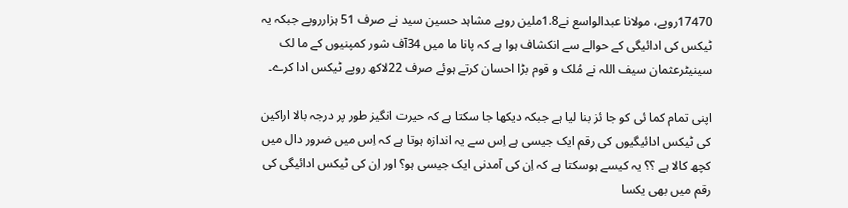17470روپے، مولانا عبدالواسع نے1.8ملین روپے مشاہد حسین سید نے صرف 51 ہزارروپے جبکہ یہ ٹیکس کی ادائیگی کے حوالے سے انکشاف ہوا ہے کہ پانا ما میں 34آف شور کمپنیوں کے ما لک سینیٹرعثمان سیف اللہ نے مُلک و قوم بڑا احسان کرتے ہوئے صرف 22لاکھ روپے ٹیکس ادا کرے۔

اپنی تمام کما ئی کو جا ئز بنا لیا ہے جبکہ دیکھا جا سکتا ہے کہ حیرت انگیز طور پر درجہ بالا اراکین کی ٹیکس ادائیگیوں کی رقم ایک جیسی ہے اِس سے یہ اندازہ ہوتا ہے کہ اِس میں ضرور دال میں کچھ کالا ہے ؟؟ یہ کیسے ہوسکتا ہے کہ اِن کی آمدنی ایک جیسی ہو؟ اور اِن کی ٹیکس ادائیگی کی رقم میں بھی یکسا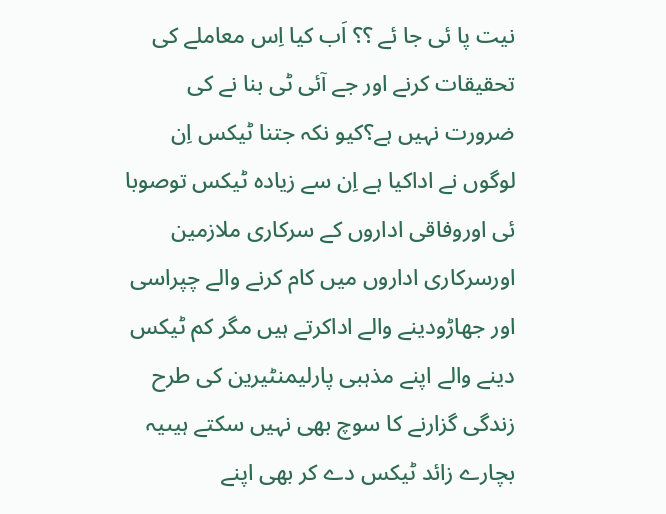نیت پا ئی جا ئے ؟؟ اَب کیا اِس معاملے کی تحقیقات کرنے اور جے آئی ٹی بنا نے کی ضرورت نہیں ہے؟کیو نکہ جتنا ٹیکس اِن لوگوں نے اداکیا ہے اِن سے زیادہ ٹیکس توصوبا ئی اوروفاقی اداروں کے سرکاری ملازمین اورسرکاری اداروں میں کام کرنے والے چپراسی اور جھاڑودینے والے اداکرتے ہیں مگر کم ٹیکس دینے والے اپنے مذہبی پارلیمنٹیرین کی طرح زندگی گزارنے کا سوچ بھی نہیں سکتے ہیںیہ بچارے زائد ٹیکس دے کر بھی اپنے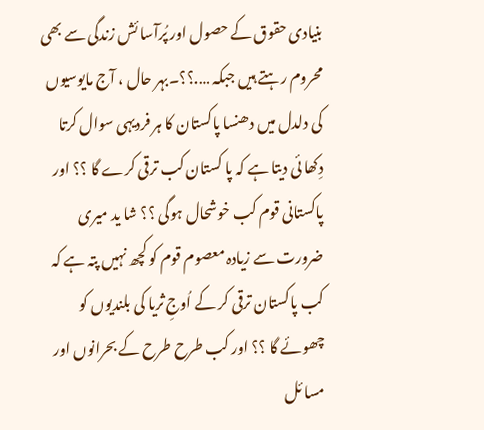بنیادی حقوق کے حصول اور پُرآسا ئش زندگی سے بھی محروم رہتے ہیں جبکہ ….؟؟۔بہر حال ، آج مایوسیوں کی دلدل میں دھنسا پاکستان کا ہر فردیہی سوال کرتا دِکھا ئی دیتا ہے کہ پا کستان کب ترقی کرے گا ؟؟ اور پاکستانی قوم کب خوشحال ہوگی ؟؟ شا ید میری ضرورت سے زیادہ معصوم قوم کو کچھ نہیں پتہ ہے کہ کب پاکستان ترقی کر کے اُوجِ ثریا کی بلندیوں کو چھوئے گا ؟؟ اور کب طرح طرح کے بحرانوں اور مسا ئل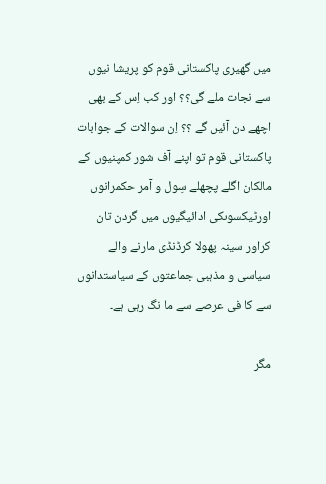میں گھیری پاکستانی قوم کو پریشا نیوں سے نجات ملے گی؟؟ اور کب اِس کے بھی اچھے دن آئیں گے ؟؟ اِن سوالات کے جوابات پاکستانی قوم تو اپنے آف شور کمپنیوں کے مالکان اگلے پچھلے سِول و آمر حکمرانوں اورٹیکسوںکی ادائیگیوں میں گردن تان کراور سینہ پھولا کرڈنڈی مارنے والے سیاسی و مذہبی جماعتوں کے سیاستدانوں سے کا فی عرصے سے ما نگ رہی ہے۔

مگر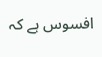افسوس ہے کہ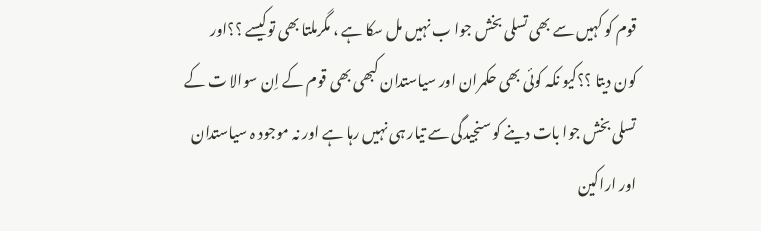قوم کو کہیں سے بھی تسلی بخش جوا ب نہیں مل سکا ہے ، مگرملتا بھی توکیسے ؟؟اور کون دیتا ؟؟کیو نکہ کوئی بھی حکمران اور سیاستدان کبھی بھی قوم کے اِن سوالا ت کے تسلی بخش جوا بات دینے کو سنجیدگی سے تیار ہی نہیں رہا ہے اور نہ موجود ہ سیاستدان اور اراکین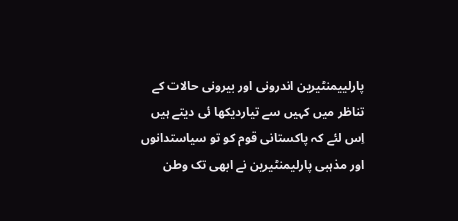پارلییمنٹیرین اندرونی اور بیرونی حالات کے تناظر میں کہیں سے تیاردیکھا ئی دیتے ہیں اِس لئے کہ پاکستانی قوم کو تو سیاستدانوں اور مذہبی پارلیمنٹیرین نے ابھی تک وطن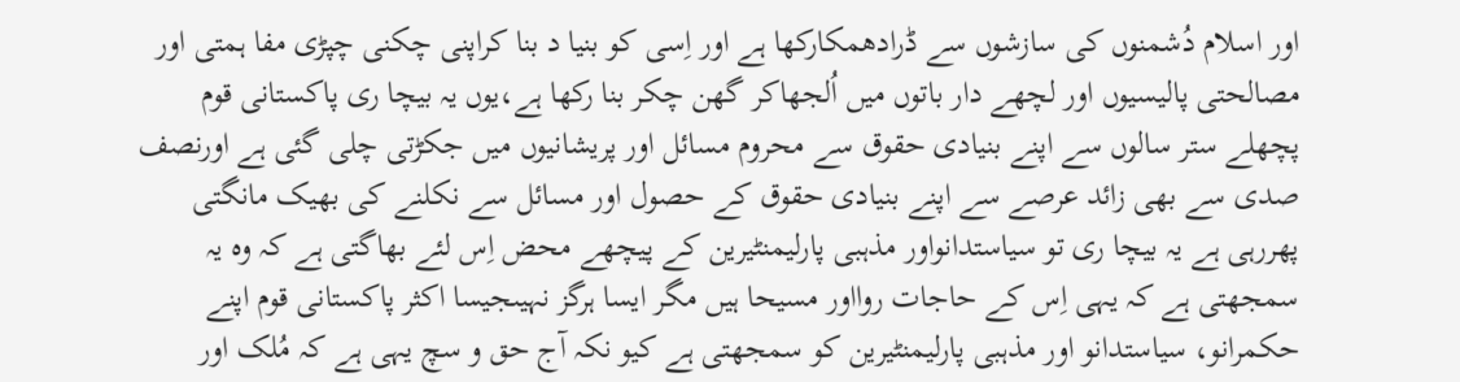اور اسلام دُشمنوں کی سازشوں سے ڈرادھمکارکھا ہے اور اِسی کو بنیا د بنا کراپنی چکنی چپڑی مفا ہمتی اور مصالحتی پالیسیوں اور لچھے دار باتوں میں اُلجھاکر گھن چکر بنا رکھا ہے،یوں یہ بیچا ری پاکستانی قوم پچھلے ستر سالوں سے اپنے بنیادی حقوق سے محروم مسائل اور پریشانیوں میں جکڑتی چلی گئی ہے اورنصف صدی سے بھی زائد عرصے سے اپنے بنیادی حقوق کے حصول اور مسائل سے نکلنے کی بھیک مانگتی پھررہی ہے یہ بیچا ری تو سیاستدانواور مذہبی پارلیمنٹیرین کے پیچھے محض اِس لئے بھاگتی ہے کہ وہ یہ سمجھتی ہے کہ یہی اِس کے حاجات روااور مسیحا ہیں مگر ایسا ہرگز نہیںجیسا اکثر پاکستانی قوم اپنے حکمرانو، سیاستدانو اور مذہبی پارلیمنٹیرین کو سمجھتی ہے کیو نکہ آج حق و سچ یہی ہے کہ مُلک اور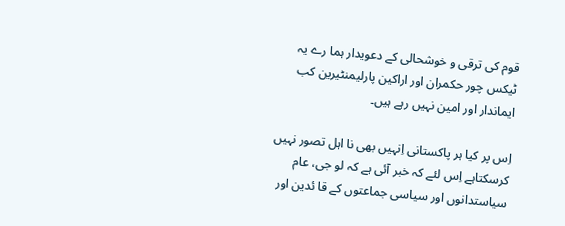قوم کی ترقی و خوشحالی کے دعویدار ہما رے یہ ٹیکس چور حکمران اور اراکین پارلیمنٹیرین کب ایماندار اور امین نہیں رہے ہیں۔

اِس پر کیا ہر پاکستانی اِنہیں بھی نا اہل تصور نہیں کرسکتاہے اِس لئے کہ خبر آئی ہے کہ لو جی، عام سیاستدانوں اور سیاسی جماعتوں کے قا ئدین اور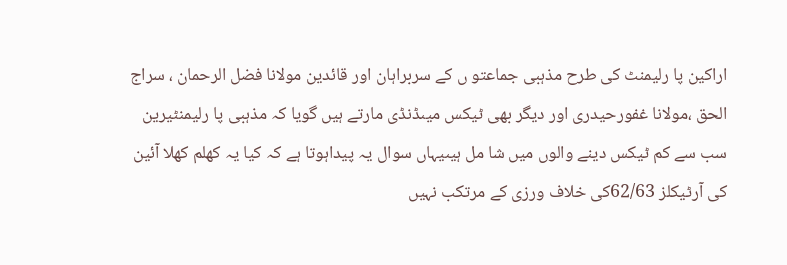اراکین پا رلیمنٹ کی طرح مذہبی جماعتو ں کے سربراہان اور قائدین مولانا فضل الرحمان ، سراج الحق ،مولانا غفورحیدری اور دیگر بھی ٹیکس میںڈنڈی مارتے ہیں گویا کہ مذہبی پا رلیمنٹیرین سب سے کم ٹیکس دینے والوں میں شا مل ہیںیہاں سوال یہ پیداہوتا ہے کہ کیا یہ کھلم کھلا آئین کی آرٹیکلز 62/63کی خلاف ورزی کے مرتکب نہیں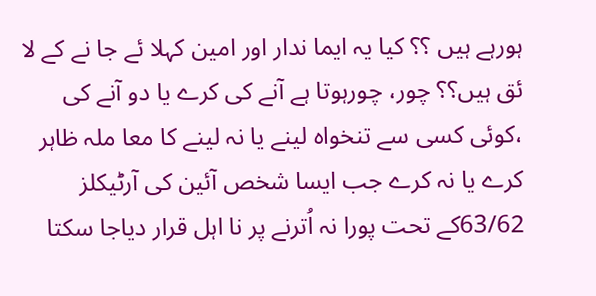ہورہے ہیں ؟؟ کیا یہ ایما ندار اور امین کہلا ئے جا نے کے لا ئق ہیں؟؟ چور، چورہوتا ہے آنے کی کرے یا دو آنے کی ،کوئی کسی سے تنخواہ لینے یا نہ لینے کا معا ملہ ظاہر کرے یا نہ کرے جب ایسا شخص آئین کی آرٹیکلز 63/62کے تحت پورا نہ اُترنے پر نا اہل قرار دیاجا سکتا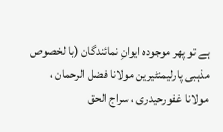ہے تو پھر موجودہ ایوانِ نمائندگان (با لخصوص مذہبی پارلیمنٹیرین مولانا فضل الرحمان ، مولانا غفورحیدری ، سراج الحق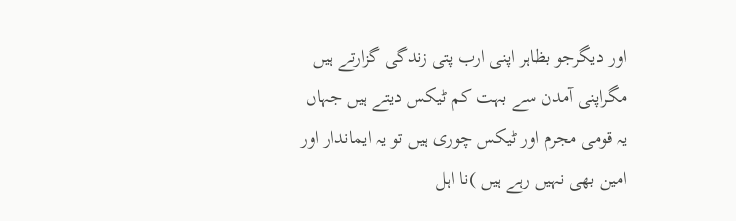اور دیگرجو بظاہر اپنی ارب پتی زندگی گزارتے ہیں مگراپنی آمدن سے بہت کم ٹیکس دیتے ہیں جہاں یہ قومی مجرم اور ٹیکس چوری ہیں تو یہ ایماندار اور امین بھی نہیں رہے ہیں )نا اہل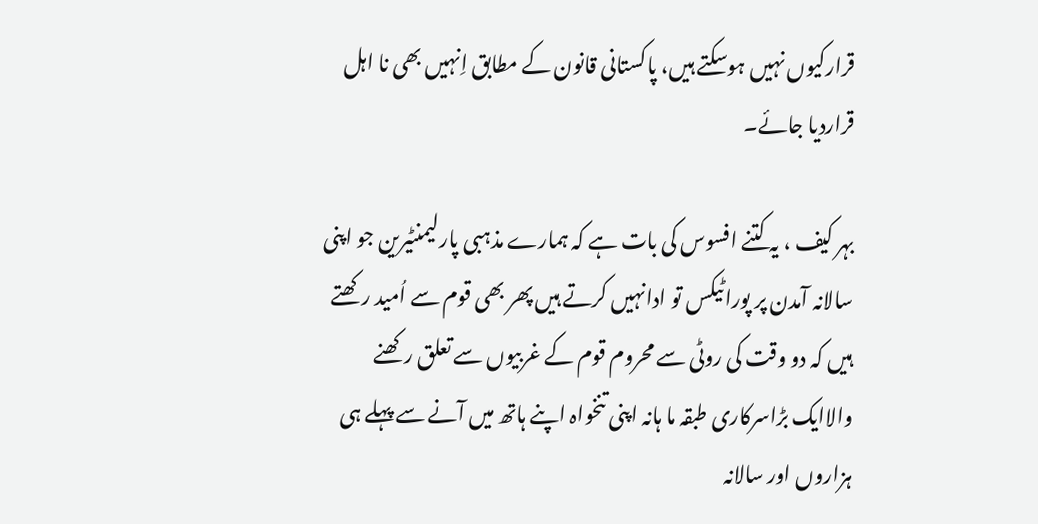قرارکیوں نہیں ہوسکتے ہیں، پاکستانی قانون کے مطابق اِنہیں بھی نا اہل قراردیا جائے۔

بہر کیف ، یہ کتنے افسوس کی بات ہے کہ ہمارے مذہبی پارلیمنٹیرین جو اپنی سالانہ آمدن پر پوراٹیکس تو ادانہیں کرتے ہیں پھر بھی قوم سے اُمید رکھتے ہیں کہ دو وقت کی روٹی سے محروم قوم کے غربیوں سے تعلق رکھنے والاایک بڑاسرکاری طبقہ ما ہانہ اپنی تنخواہ اپنے ہاتھ میں آنے سے پہلے ہی ہزاروں اور سالانہ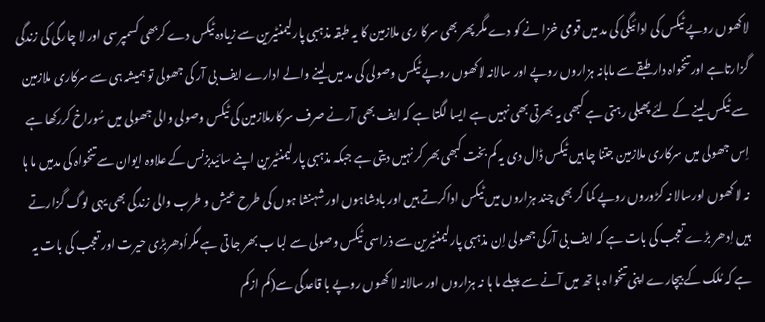لاکھوں روپے ٹیکس کی ادائیگی کی مد میں قومی خزا نے کو دے مگر پھر بھی سرکا ری ملازمین کا یہ طبقہ مذہبی پارلیمنٹیرین سے زیادہ ٹیکس دے کربھی کسمپرسی اور لا چارگی کی زندگی گزارتاہے اور تنخواہ دار طبقے سے ماہانہ ہزاروں روپے اور سالانہ لاکھوں روپے ٹیکس وصولی کی مد میں لینے والے ادارے ایف بی آر کی جھولی تو ہمیشہ ہی سے سرکاری ملازمین سے ٹیکس لینے کے لئے پھیلی رہتی ہے کبھی یہ بھرتی بھی نہیں ہے ایسا لگتا ہے کہ ایف بھی آر نے صرف سرکارملازمین کی ٹیکس وصولی والی جھولی میں سُوراخ کررکھا ہے اِس جھولی میں سرکاری ملازمین جتنا چا ہیں ٹیکس ڈال دی یہ کم بخت کبھی بھر کر نہیں دیتی ہے جبکہ مذہبی پارلیمنٹیرین اپنے سائیدبزنس کے علاوہ ایوان سے تنخواہ کی مدمیں ما ہا نہ لا کھوں اورسالا نہ کڑوروں روپے کما کر بھی چند ہزاروں میں ٹیکس اداکرتے ہیں اور بادشاہوں اور شہنشا ہوں کی طرح عیش و طرب والی زندگی بھی یہی لوگ گزارتے ہیں اِدھر بڑے تعجب کی بات ہے کہ ایف بی آرکی جھولی اِن مذہبی پارلیمنٹیرین سے ذراسی ٹیکس وصولی سے لبا ب بھر جا تی ہے مگراُدھربڑی حیرت اور تعجب کی بات یہ ہے کہ مُلک کے بیچارے اپنی تنخوا ہ ہا تھ میں آنے سے پہلے ما ہا نہ ہزاروں اور سالانہ لا کھوں روپے با قاعدگی سے(کم ازکم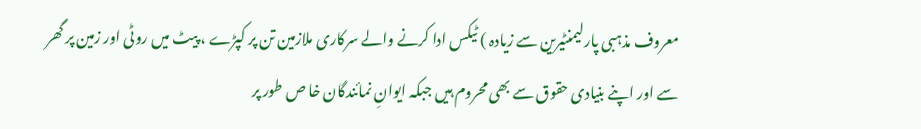معروف مذہبی پارلیمنٹیرین سے زیادہ ) ٹیکس ادا کرنے والے سرکاری ملازمین تن پر کپڑے ، پیٹ میں روٹی اور زمین پر گھر سے اور اپنے بنیادی حقوق سے بھی محروم ہیں جبکہ ایوانِ نمائندگان خا ص طور پر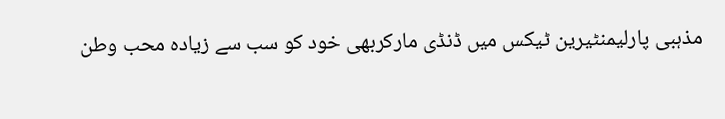مذہبی پارلیمنٹیرین ٹیکس میں ڈنڈی مارکربھی خود کو سب سے زیادہ محب وطن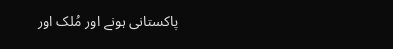پاکستانی ہونے اور مُلک اور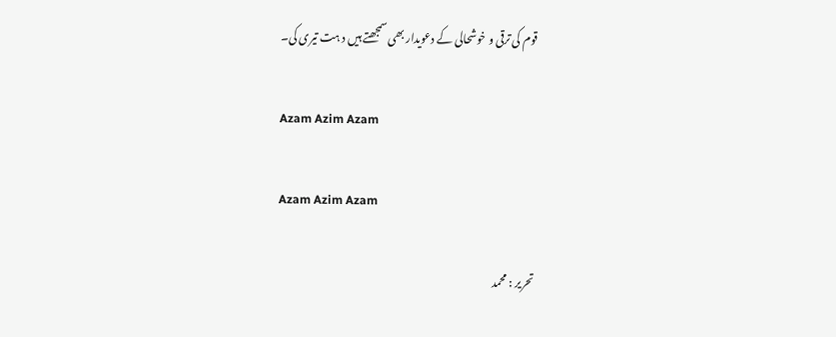قوم کی ترقی و خوشحالی کے دعویدار بھی سمجھتے ہیں د ہت تیری کی۔

Azam Azim Azam

Azam Azim Azam

تحریر : محمد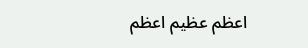اعظم عظیم اعظم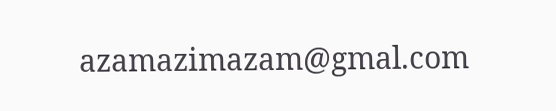azamazimazam@gmal.com